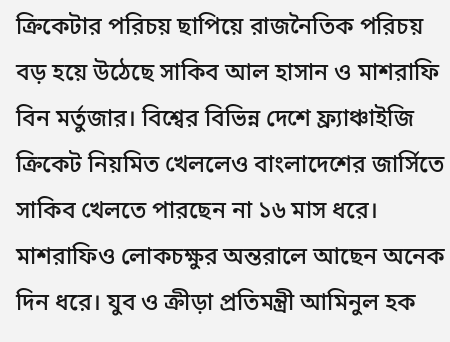ক্রিকেটার পরিচয় ছাপিয়ে রাজনৈতিক পরিচয় বড় হয়ে উঠেছে সাকিব আল হাসান ও মাশরাফি বিন মর্তুজার। বিশ্বের বিভিন্ন দেশে ফ্র্যাঞ্চাইজি ক্রিকেট নিয়মিত খেললেও বাংলাদেশের জার্সিতে সাকিব খেলতে পারছেন না ১৬ মাস ধরে। মাশরাফিও লোকচক্ষুর অন্তরালে আছেন অনেক দিন ধরে। যুব ও ক্রীড়া প্রতিমন্ত্রী আমিনুল হক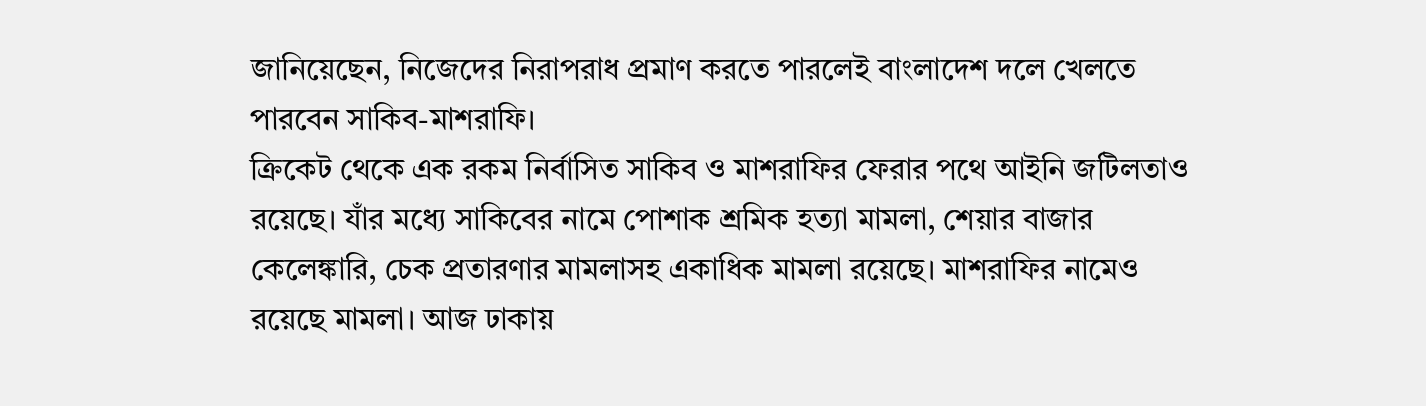জানিয়েছেন, নিজেদের নিরাপরাধ প্রমাণ করতে পারলেই বাংলাদেশ দলে খেলতে পারবেন সাকিব-মাশরাফি।
ক্রিকেট থেকে এক রকম নির্বাসিত সাকিব ও মাশরাফির ফেরার পথে আইনি জটিলতাও রয়েছে। যাঁর মধ্যে সাকিবের নামে পোশাক শ্রমিক হত্যা মামলা, শেয়ার বাজার কেলেঙ্কারি, চেক প্রতারণার মামলাসহ একাধিক মামলা রয়েছে। মাশরাফির নামেও রয়েছে মামলা। আজ ঢাকায়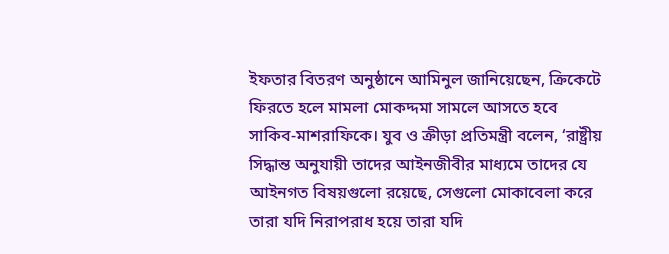ইফতার বিতরণ অনুষ্ঠানে আমিনুল জানিয়েছেন, ক্রিকেটে ফিরতে হলে মামলা মোকদ্দমা সামলে আসতে হবে সাকিব-মাশরাফিকে। যুব ও ক্রীড়া প্রতিমন্ত্রী বলেন, ‘রাষ্ট্রীয় সিদ্ধান্ত অনুযায়ী তাদের আইনজীবীর মাধ্যমে তাদের যে আইনগত বিষয়গুলো রয়েছে, সেগুলো মোকাবেলা করে তারা যদি নিরাপরাধ হয়ে তারা যদি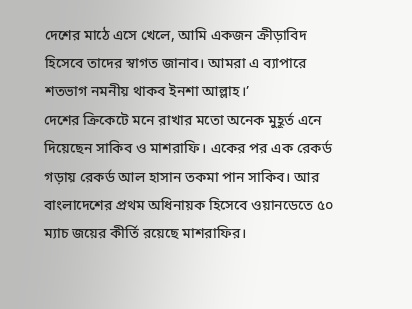দেশের মাঠে এসে খেলে, আমি একজন ক্রীড়াবিদ হিসেবে তাদের স্বাগত জানাব। আমরা এ ব্যাপারে শতভাগ নমনীয় থাকব ইনশা আল্লাহ।’
দেশের ক্রিকেটে মনে রাখার মতো অনেক মুহূর্ত এনে দিয়েছেন সাকিব ও মাশরাফি। একের পর এক রেকর্ড গড়ায় রেকর্ড আল হাসান তকমা পান সাকিব। আর বাংলাদেশের প্রথম অধিনায়ক হিসেবে ওয়ানডেতে ৫০ ম্যাচ জয়ের কীর্তি রয়েছে মাশরাফির।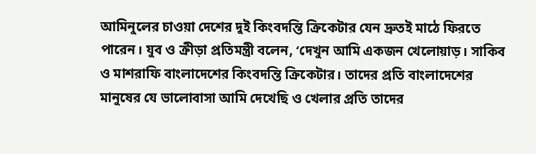আমিনুলের চাওয়া দেশের দুই কিংবদন্তি ক্রিকেটার যেন দ্রুতই মাঠে ফিরতে পারেন। যুব ও ক্রীড়া প্রতিমন্ত্রী বলেন, ‘দেখুন আমি একজন খেলোয়াড়। সাকিব ও মাশরাফি বাংলাদেশের কিংবদন্তি ক্রিকেটার। তাদের প্রতি বাংলাদেশের মানুষের যে ভালোবাসা আমি দেখেছি ও খেলার প্রতি তাদের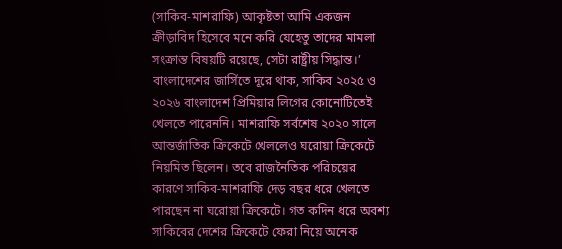(সাকিব-মাশরাফি) আকৃষ্টতা আমি একজন ক্রীড়াবিদ হিসেবে মনে করি যেহেতু তাদের মামলা সংক্রান্ত বিষয়টি রয়েছে, সেটা রাষ্ট্রীয় সিদ্ধান্ত।’
বাংলাদেশের জার্সিতে দূরে থাক, সাকিব ২০২৫ ও ২০২৬ বাংলাদেশ প্রিমিয়ার লিগের কোনোটিতেই খেলতে পারেননি। মাশরাফি সর্বশেষ ২০২০ সালে আন্তর্জাতিক ক্রিকেটে খেললেও ঘরোয়া ক্রিকেটে নিয়মিত ছিলেন। তবে রাজনৈতিক পরিচয়ের কারণে সাকিব-মাশরাফি দেড় বছর ধরে খেলতে পারছেন না ঘরোয়া ক্রিকেটে। গত কদিন ধরে অবশ্য সাকিবের দেশের ক্রিকেটে ফেরা নিয়ে অনেক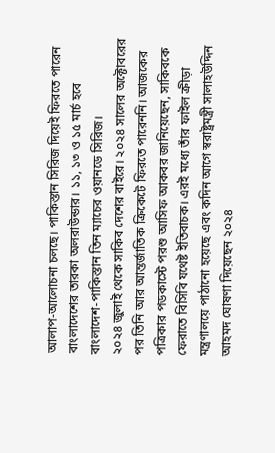আলাপ-আলোচনা চলছে। পাকিস্তান সিরিজ দিয়েই ফিরতে পারেন বাংলাদেশের তারকা অলরাউন্ডার। ১১, ১৩ ও ১৫ মার্চ হবে বাংলাদেশ-পাকিস্তান তিন ম্যাচের ওয়ানডে সিরিজ।
২০২৪ জুলাই থেকে সাকিব দেশের বাইরে। ২০২৪ সালের অক্টোবরের পর তিনি আর আন্তর্জাতিক ক্রিকেটে ফিরতে পারেননি। আজকের পত্রিকার পডকাস্টে পরশু আসিফ আকবর জানিয়েছেন, সাকিবকে ফেরাতে বিসিবি যথেষ্ট ইতিবাচক। এরই মধ্যে তাঁর ফাইল ক্রীড়া মন্ত্রণালয়ে পাঠানো হয়েছে এবং কদিন আগে স্বরাষ্ট্রমন্ত্রী সালাহউদ্দিন আহমদ ঘোষণা দিয়েছেন ২০২৪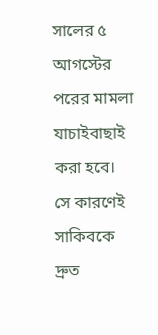সালের ৫ আগস্টের পরের মামলা যাচাইবাছাই করা হবে। সে কারণেই সাকিবকে দ্রুত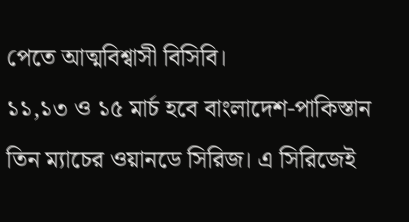পেতে আত্মবিশ্বাসী বিসিবি।
১১,১৩ ও ১৫ মার্চ হবে বাংলাদেশ-পাকিস্তান তিন ম্যাচের ওয়ানডে সিরিজ। এ সিরিজেই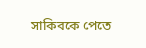সাকিবকে পেতে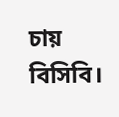চায় বিসিবি।